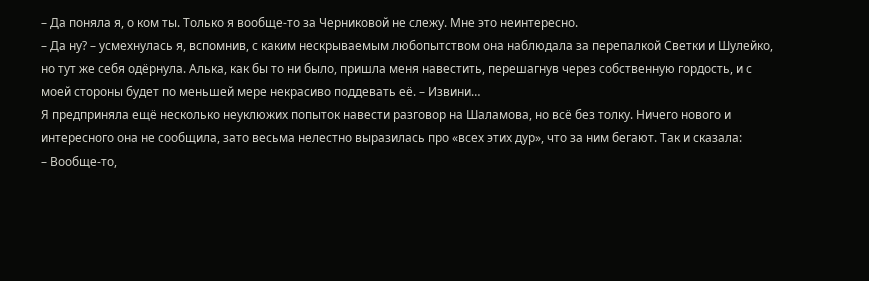– Да поняла я, о ком ты. Только я вообще-то за Черниковой не слежу. Мне это неинтересно.
– Да ну? – усмехнулась я, вспомнив, с каким нескрываемым любопытством она наблюдала за перепалкой Светки и Шулейко, но тут же себя одёрнула. Алька, как бы то ни было, пришла меня навестить, перешагнув через собственную гордость, и с моей стороны будет по меньшей мере некрасиво поддевать её. – Извини…
Я предприняла ещё несколько неуклюжих попыток навести разговор на Шаламова, но всё без толку. Ничего нового и интересного она не сообщила, зато весьма нелестно выразилась про «всех этих дур», что за ним бегают. Так и сказала:
– Вообще-то,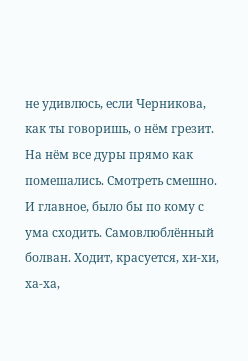не удивлюсь, если Черникова, как ты говоришь, о нём грезит. На нём все дуры прямо как помешались. Смотреть смешно. И главное, было бы по кому с ума сходить. Самовлюблённый болван. Ходит, красуется, хи-хи, ха-ха,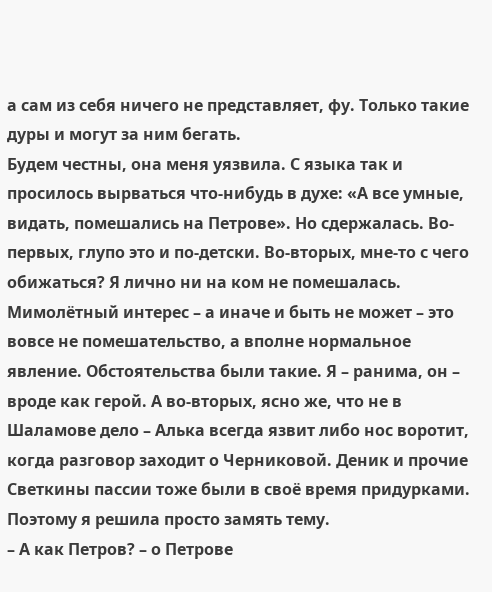а сам из себя ничего не представляет, фу. Только такие дуры и могут за ним бегать.
Будем честны, она меня уязвила. С языка так и просилось вырваться что-нибудь в духе: «А все умные, видать, помешались на Петрове». Но сдержалась. Во-первых, глупо это и по-детски. Во-вторых, мне-то с чего обижаться? Я лично ни на ком не помешалась. Мимолётный интерес – а иначе и быть не может – это вовсе не помешательство, а вполне нормальное явление. Обстоятельства были такие. Я – ранима, он – вроде как герой. А во-вторых, ясно же, что не в Шаламове дело – Алька всегда язвит либо нос воротит, когда разговор заходит о Черниковой. Деник и прочие Светкины пассии тоже были в своё время придурками. Поэтому я решила просто замять тему.
– А как Петров? – о Петрове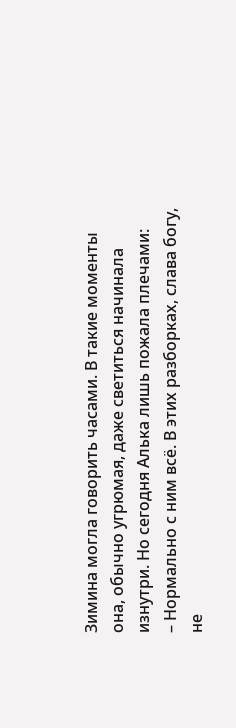Зимина могла говорить часами. В такие моменты она, обычно угрюмая, даже светиться начинала изнутри. Но сегодня Алька лишь пожала плечами:
– Нормально с ним всё. В этих разборках, слава богу, не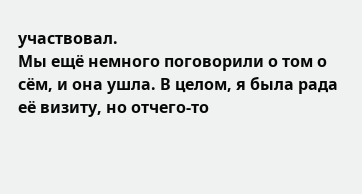участвовал.
Мы ещё немного поговорили о том о сём, и она ушла. В целом, я была рада её визиту, но отчего-то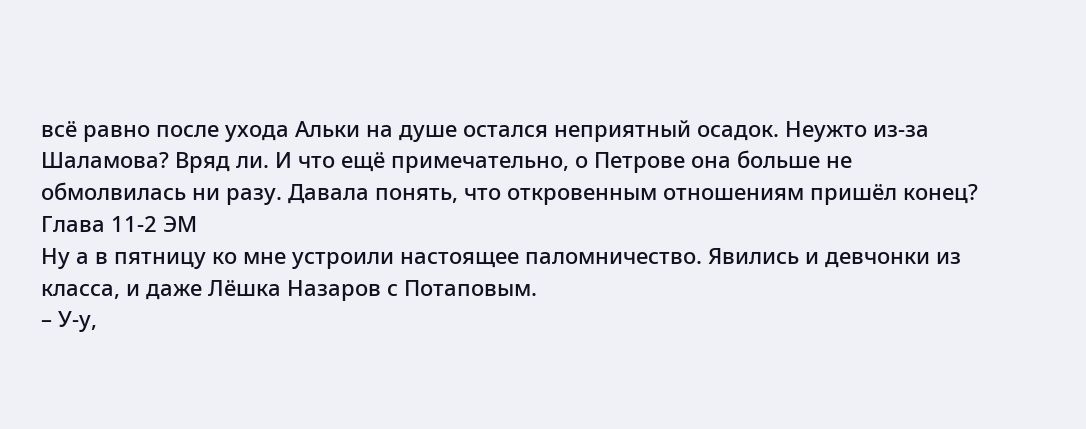всё равно после ухода Альки на душе остался неприятный осадок. Неужто из-за Шаламова? Вряд ли. И что ещё примечательно, о Петрове она больше не обмолвилась ни разу. Давала понять, что откровенным отношениям пришёл конец?
Глава 11-2 ЭМ
Ну а в пятницу ко мне устроили настоящее паломничество. Явились и девчонки из класса, и даже Лёшка Назаров с Потаповым.
– У-у,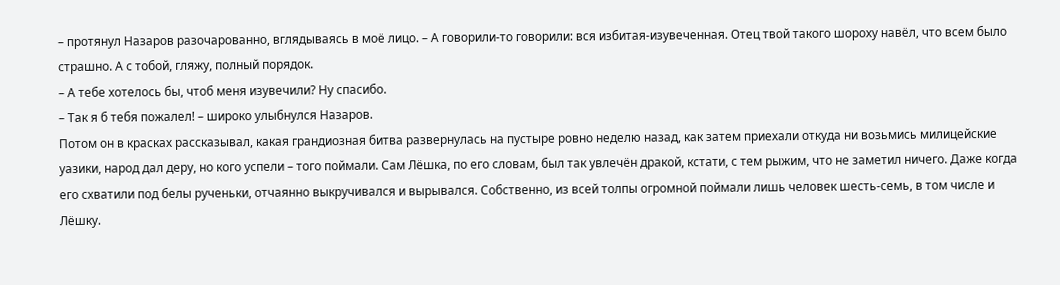– протянул Назаров разочарованно, вглядываясь в моё лицо. – А говорили-то говорили: вся избитая-изувеченная. Отец твой такого шороху навёл, что всем было страшно. А с тобой, гляжу, полный порядок.
– А тебе хотелось бы, чтоб меня изувечили? Ну спасибо.
– Так я б тебя пожалел! – широко улыбнулся Назаров.
Потом он в красках рассказывал, какая грандиозная битва развернулась на пустыре ровно неделю назад, как затем приехали откуда ни возьмись милицейские уазики, народ дал деру, но кого успели – того поймали. Сам Лёшка, по его словам, был так увлечён дракой, кстати, с тем рыжим, что не заметил ничего. Даже когда его схватили под белы рученьки, отчаянно выкручивался и вырывался. Собственно, из всей толпы огромной поймали лишь человек шесть-семь, в том числе и Лёшку.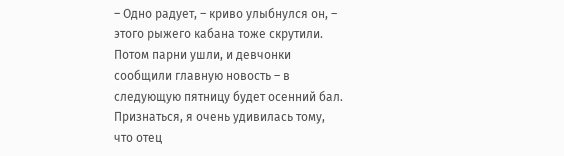– Одно радует, – криво улыбнулся он, – этого рыжего кабана тоже скрутили.
Потом парни ушли, и девчонки сообщили главную новость – в следующую пятницу будет осенний бал. Признаться, я очень удивилась тому, что отец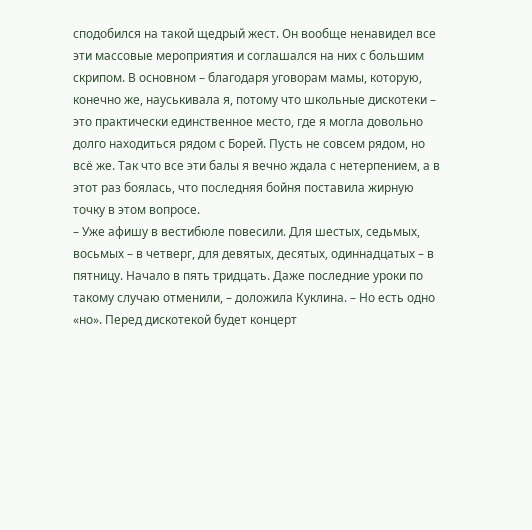сподобился на такой щедрый жест. Он вообще ненавидел все эти массовые мероприятия и соглашался на них с большим скрипом. В основном – благодаря уговорам мамы, которую, конечно же, науськивала я, потому что школьные дискотеки – это практически единственное место, где я могла довольно долго находиться рядом с Борей. Пусть не совсем рядом, но всё же. Так что все эти балы я вечно ждала с нетерпением, а в этот раз боялась, что последняя бойня поставила жирную точку в этом вопросе.
– Уже афишу в вестибюле повесили. Для шестых, седьмых, восьмых – в четверг, для девятых, десятых, одиннадцатых – в пятницу. Начало в пять тридцать. Даже последние уроки по такому случаю отменили, – доложила Куклина. – Но есть одно «но». Перед дискотекой будет концерт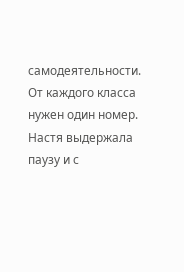самодеятельности. От каждого класса нужен один номер.
Настя выдержала паузу и с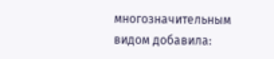многозначительным видом добавила: